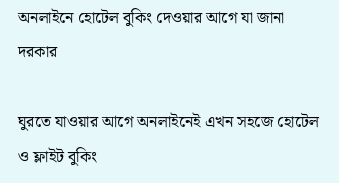অনলাইনে হোটেল বুকিং দেওয়ার আগে যা জানা দরকার

ঘুরতে যাওয়ার আগে অনলাইনেই এখন সহজে হোটেল ও ফ্লাইট বুকিং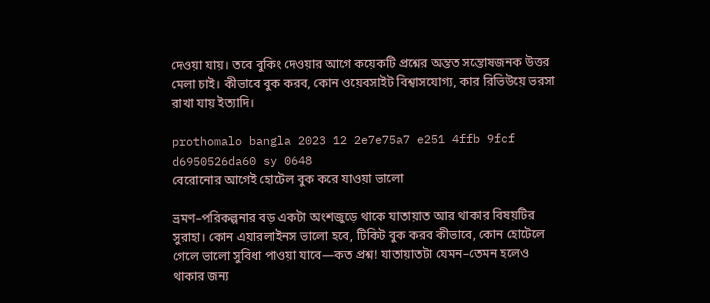দেওয়া যায়। তবে বুকিং দেওয়ার আগে কয়েকটি প্রশ্নের অন্তত সন্তোষজনক উত্তর মেলা চাই। কীভাবে বুক করব, কোন ওয়েবসাইট বিশ্বাসযোগ্য, কার রিভিউয়ে ভরসা রাখা যায় ইত্যাদি।

prothomalo bangla 2023 12 2e7e75a7 e251 4ffb 9fcf d6950526da60 sy 0648
বেরোনোর আগেই হোটেল বুক করে যাওয়া ভালো

ভ্রমণ–পরিকল্পনার বড় একটা অংশজুড়ে থাকে যাতায়াত আর থাকার বিষয়টির সুরাহা। কোন এয়ারলাইনস ভালো হবে, টিকিট বুক করব কীভাবে, কোন হোটেলে গেলে ভালো সুবিধা পাওয়া যাবে—কত প্রশ্ন! যাতায়াতটা যেমন–তেমন হলেও থাকার জন্য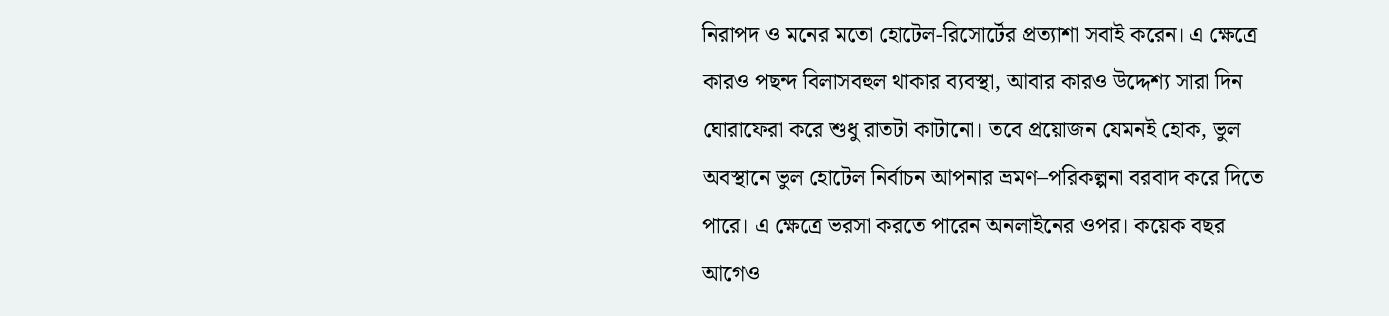নিরাপদ ও মনের মতো হোটেল-রিসোর্টের প্রত্যাশা সবাই করেন। এ ক্ষেত্রে কারও পছন্দ বিলাসবহুল থাকার ব্যবস্থা, আবার কারও উদ্দেশ্য সারা দিন ঘোরাফেরা করে শুধু রাতটা কাটানো। তবে প্রয়োজন যেমনই হোক, ভুল অবস্থানে ভুল হোটেল নির্বাচন আপনার ভ্রমণ–পরিকল্পনা বরবাদ করে দিতে পারে। এ ক্ষেত্রে ভরসা করতে পারেন অনলাইনের ওপর। কয়েক বছর আগেও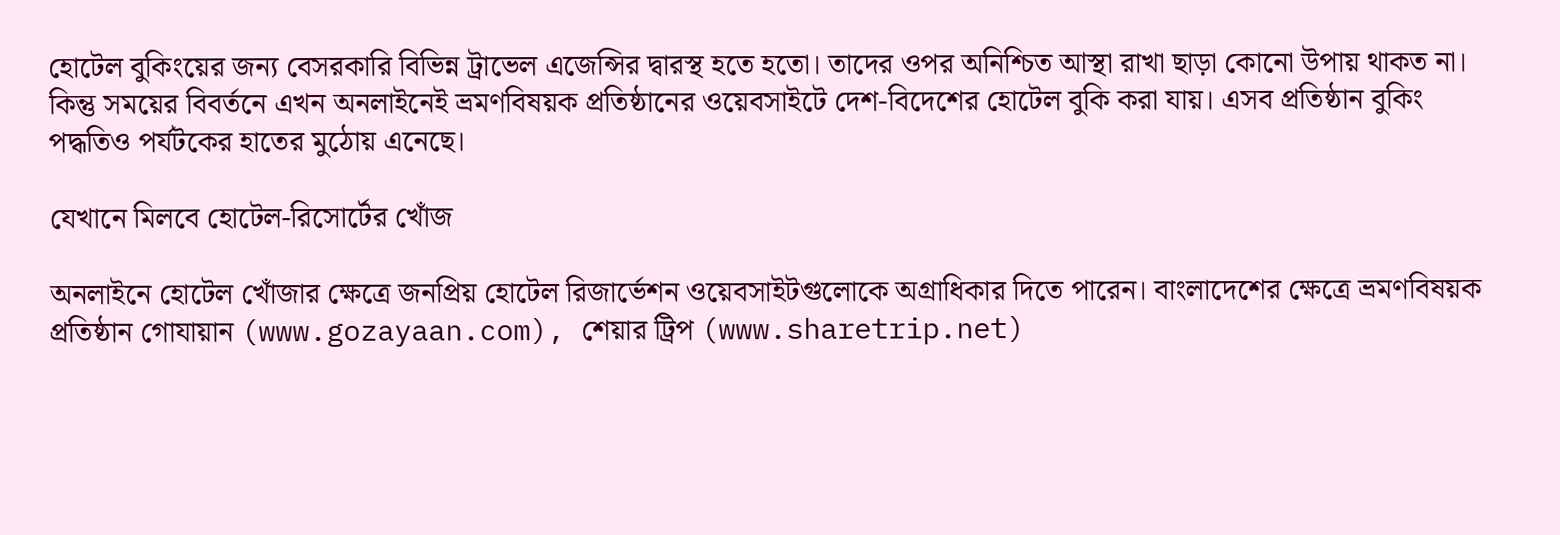হোটেল বুকিংয়ের জন্য বেসরকারি বিভিন্ন ট্রাভেল এজেন্সির দ্বারস্থ হতে হতো। তাদের ওপর অনিশ্চিত আস্থা রাখা ছাড়া কোনো উপায় থাকত না। কিন্তু সময়ের বিবর্তনে এখন অনলাইনেই ভ্রমণবিষয়ক প্রতিষ্ঠানের ওয়েবসাইটে দেশ-বিদেশের হোটেল বুকি করা যায়। এসব প্রতিষ্ঠান বুকিং পদ্ধতিও পর্যটকের হাতের মুঠোয় এনেছে।

যেখানে মিলবে হোটেল-রিসোর্টের খোঁজ

অনলাইনে হোটেল খোঁজার ক্ষেত্রে জনপ্রিয় হোটেল রিজার্ভেশন ওয়েবসাইটগুলোকে অগ্রাধিকার দিতে পারেন। বাংলাদেশের ক্ষেত্রে ভ্রমণবিষয়ক প্রতিষ্ঠান গোযায়ান (www.gozayaan.com), শেয়ার ট্রিপ (www.sharetrip.net)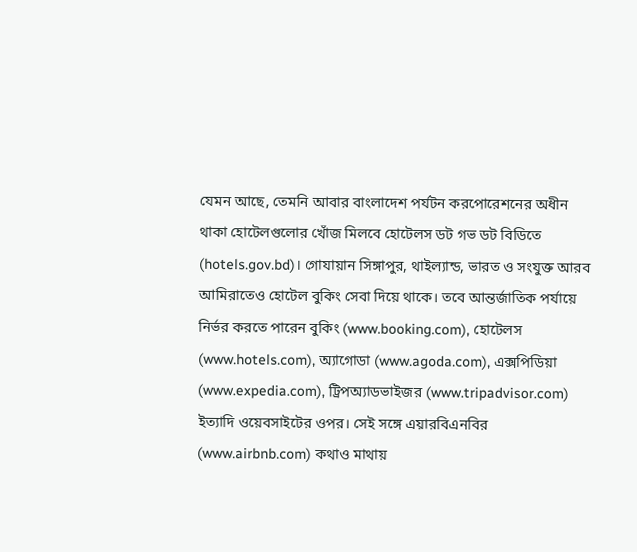যেমন আছে, তেমনি আবার বাংলাদেশ পর্যটন করপোরেশনের অধীন থাকা হোটেলগুলোর খোঁজ মিলবে হোটেলস ডট গভ ডট বিডিতে (hotels.gov.bd)। গোযায়ান সিঙ্গাপুর, থাইল্যান্ড, ভারত ও সংযুক্ত আরব আমিরাতেও হোটেল বুকিং সেবা দিয়ে থাকে। তবে আন্তর্জাতিক পর্যায়ে নির্ভর করতে পারেন বুকিং (www.booking.com), হোটেলস (www.hotels.com), অ্যাগোডা (www.agoda.com), এক্সপিডিয়া (www.expedia.com), ট্রিপঅ্যাডভাইজর (www.tripadvisor.com) ইত্যাদি ওয়েবসাইটের ওপর। সেই সঙ্গে এয়ারবিএনবির (www.airbnb.com) কথাও মাথায়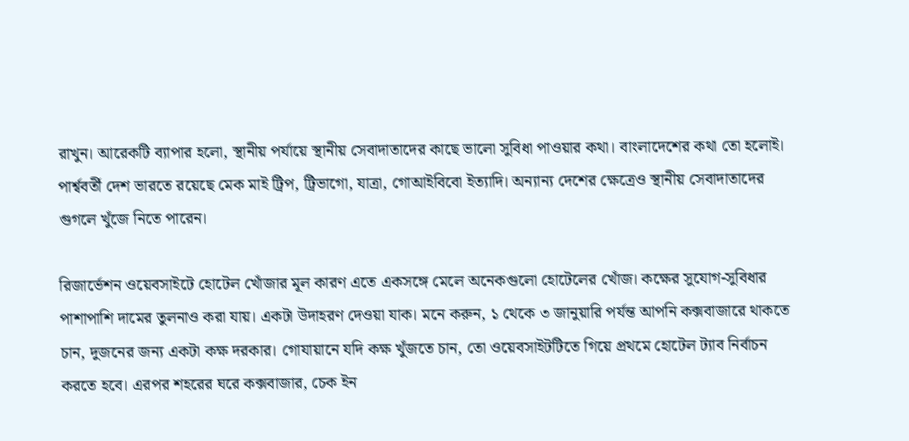রাখুন। আরেকটি ব্যাপার হলো, স্থানীয় পর্যায়ে স্থানীয় সেবাদাতাদের কাছে ভালো সুবিধা পাওয়ার কথা। বাংলাদেশের কথা তো হলোই। পার্শ্ববর্তী দেশ ভারতে রয়েছে মেক মাই ট্রিপ, ট্রিভাগো, যাত্রা, গোআইবিবো ইত্যাদি। অন্যান্য দেশের ক্ষেত্রেও স্থানীয় সেবাদাতাদের গুগলে খুঁজে নিতে পারেন।

রিজার্ভেশন ওয়েবসাইটে হোটেল খোঁজার মূল কারণ এতে একসঙ্গে মেলে অনেকগুলো হোটেলের খোঁজ। কক্ষের সুযোগ-সুবিধার পাশাপাশি দামের তুলনাও করা যায়। একটা উদাহরণ দেওয়া যাক। মনে করুন, ১ থেকে ৩ জানুয়ারি পর্যন্ত আপনি কক্সবাজারে থাকতে চান, দুজনের জন্য একটা কক্ষ দরকার। গোযায়ানে যদি কক্ষ খুঁজতে চান, তো ওয়েবসাইটটিতে গিয়ে প্রথমে হোটেল ট্যাব নির্বাচন করতে হবে। এরপর শহরের ঘরে কক্সবাজার, চেক ইন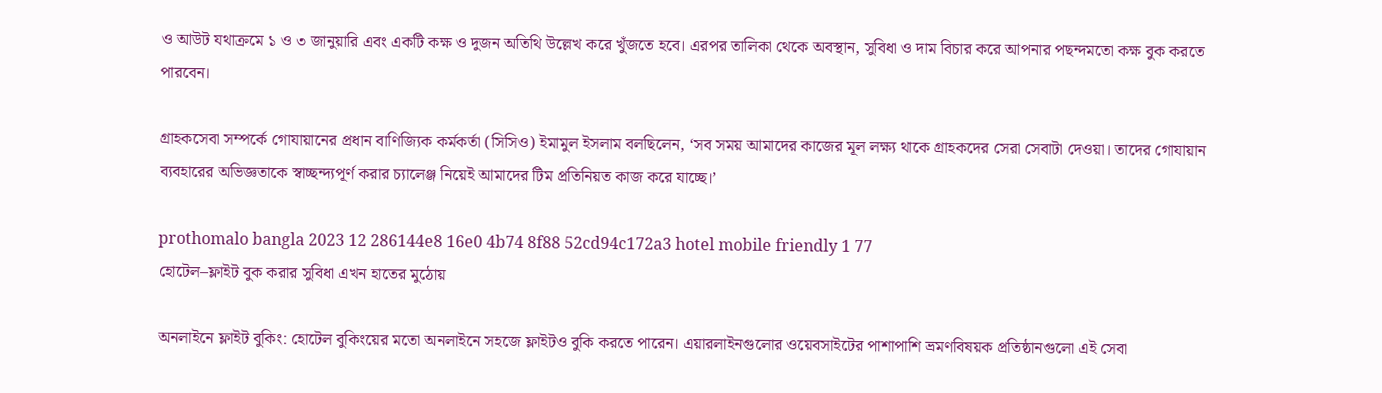ও আউট যথাক্রমে ১ ও ৩ জানুয়ারি এবং একটি কক্ষ ও দুজন অতিথি উল্লেখ করে খুঁজতে হবে। এরপর তালিকা থেকে অবস্থান, সুবিধা ও দাম বিচার করে আপনার পছন্দমতো কক্ষ বুক করতে পারবেন।

গ্রাহকসেবা সম্পর্কে গোযায়ানের প্রধান বাণিজ্যিক কর্মকর্তা (সিসিও) ইমামুল ইসলাম বলছিলেন, ‘সব সময় আমাদের কাজের মূল লক্ষ্য থাকে গ্রাহকদের সেরা সেবাটা দেওয়া। তাদের গোযায়ান ব্যবহারের অভিজ্ঞতাকে স্বাচ্ছন্দ্যপূর্ণ করার চ্যালেঞ্জ নিয়েই আমাদের টিম প্রতিনিয়ত কাজ করে যাচ্ছে।’

prothomalo bangla 2023 12 286144e8 16e0 4b74 8f88 52cd94c172a3 hotel mobile friendly 1 77
হোটেল–ফ্লাইট বুক করার সুবিধা এখন হাতের মুঠোয়

অনলাইনে ফ্লাইট বুকিং: হোটেল বুকিংয়ের মতো অনলাইনে সহজে ফ্লাইটও বুকি করতে পারেন। এয়ারলাইনগুলোর ওয়েবসাইটের পাশাপাশি ভ্রমণবিষয়ক প্রতিষ্ঠানগুলো এই সেবা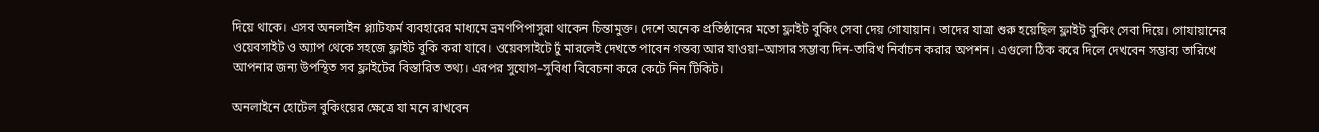দিয়ে থাকে। এসব অনলাইন প্ল্যাটফর্ম ব্যবহারের মাধ্যমে ভ্রমণপিপাসুরা থাকেন চিন্তামুক্ত। দেশে অনেক প্রতিষ্ঠানের মতো ফ্লাইট বুকিং সেবা দেয় গোযায়ান। তাদের যাত্রা শুরু হয়েছিল ফ্লাইট বুকিং সেবা দিয়ে। গোযায়ানের ওয়েবসাইট ও অ্যাপ থেকে সহজে ফ্লাইট বুকি করা যাবে। ওয়েবসাইটে ঢুঁ মারলেই দেখতে পাবেন গন্তব্য আর যাওয়া–আসার সম্ভাব্য দিন-তারিখ নির্বাচন করার অপশন। এগুলো ঠিক করে দিলে দেখবেন সম্ভাব্য তারিখে আপনার জন্য উপস্থিত সব ফ্লাইটের বিস্তারিত তথ্য। এরপর সুযোগ–সুবিধা বিবেচনা করে কেটে নিন টিকিট।

অনলাইনে হোটেল বুকিংয়ের ক্ষেত্রে যা মনে রাখবেন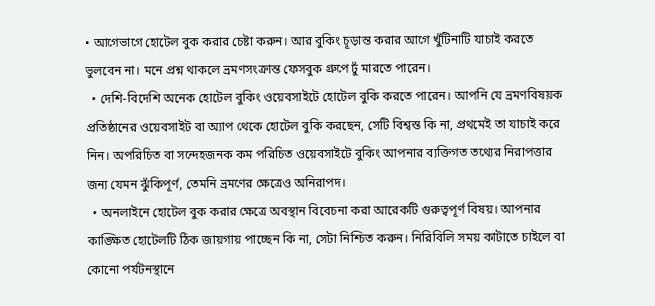• আগেভাগে হোটেল বুক করার চেষ্টা করুন। আর বুকিং চূড়ান্ত করার আগে খুঁটিনাটি যাচাই করতে ভুলবেন না। মনে প্রশ্ন থাকলে ভ্রমণসংক্রান্ত ফেসবুক গ্রুপে ঢুঁ মারতে পারেন।
  • দেশি-বিদেশি অনেক হোটেল বুকিং ওয়েবসাইটে হোটেল বুকি করতে পারেন। আপনি যে ভ্রমণবিষয়ক প্রতিষ্ঠানের ওয়েবসাইট বা অ্যাপ থেকে হোটেল বুকি করছেন, সেটি বিশ্বস্ত কি না, প্রথমেই তা যাচাই করে নিন। অপরিচিত বা সন্দেহজনক কম পরিচিত ওয়েবসাইটে বুকিং আপনার ব্যক্তিগত তথ্যের নিরাপত্তার জন্য যেমন ঝুঁকিপূর্ণ, তেমনি ভ্রমণের ক্ষেত্রেও অনিরাপদ।
  • অনলাইনে হোটেল বুক করার ক্ষেত্রে অবস্থান বিবেচনা করা আরেকটি গুরুত্বপূর্ণ বিষয়। আপনার কাঙ্ক্ষিত হোটেলটি ঠিক জায়গায় পাচ্ছেন কি না, সেটা নিশ্চিত করুন। নিরিবিলি সময় কাটাতে চাইলে বা কোনো পর্যটনস্থানে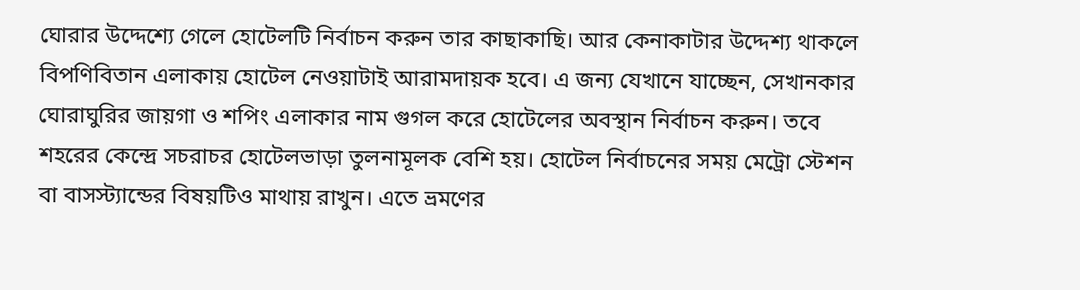ঘোরার উদ্দেশ্যে গেলে হোটেলটি নির্বাচন করুন তার কাছাকাছি। আর কেনাকাটার উদ্দেশ্য থাকলে বিপণিবিতান এলাকায় হোটেল নেওয়াটাই আরামদায়ক হবে। এ জন্য যেখানে যাচ্ছেন, সেখানকার ঘোরাঘুরির জায়গা ও শপিং এলাকার নাম গুগল করে হোটেলের অবস্থান নির্বাচন করুন। তবে শহরের কেন্দ্রে সচরাচর হোটেলভাড়া তুলনামূলক বেশি হয়। হোটেল নির্বাচনের সময় মেট্রো স্টেশন বা বাসস্ট্যান্ডের বিষয়টিও মাথায় রাখুন। এতে ভ্রমণের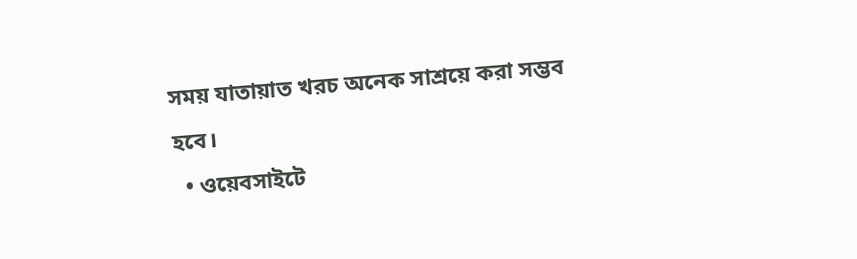সময় যাতায়াত খরচ অনেক সাশ্রয়ে করা সম্ভব হবে।
  • ওয়েবসাইটে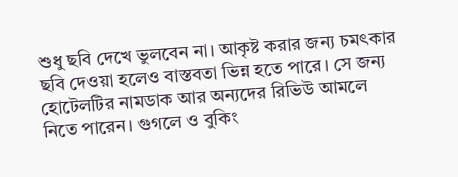শুধু ছবি দেখে ভুলবেন না। আকৃষ্ট করার জন্য চমৎকার ছবি দেওয়া হলেও বাস্তবতা ভিন্ন হতে পারে। সে জন্য হোটেলটির নামডাক আর অন্যদের রিভিউ আমলে নিতে পারেন। গুগলে ও বুকিং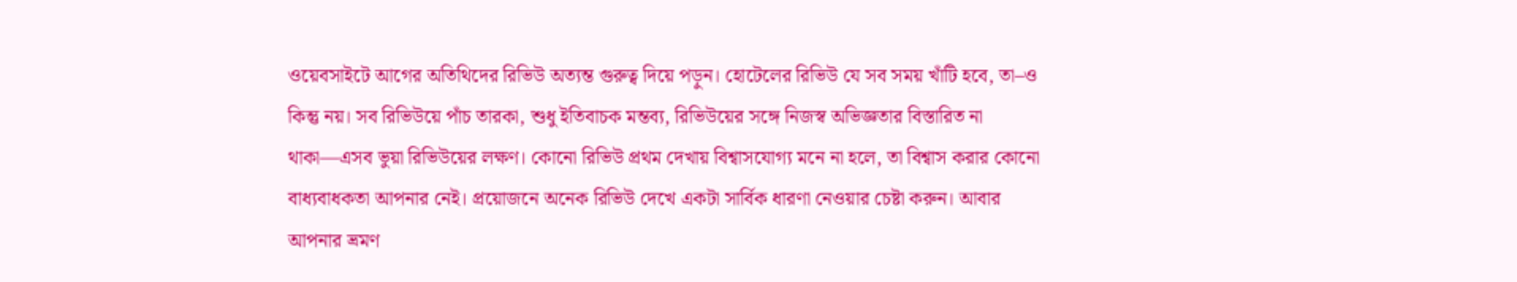ওয়েবসাইটে আগের অতিথিদের রিভিউ অত্যন্ত গুরুত্ব দিয়ে পড়ুন। হোটেলের রিভিউ যে সব সময় খাঁটি হবে, তা–ও কিন্তু নয়। সব রিভিউয়ে পাঁচ তারকা, শুধু ইতিবাচক মন্তব্য, রিভিউয়ের সঙ্গে নিজস্ব অভিজ্ঞতার বিস্তারিত না থাকা—এসব ভুয়া রিভিউয়ের লক্ষণ। কোনো রিভিউ প্রথম দেখায় বিশ্বাসযোগ্য মনে না হলে, তা বিশ্বাস করার কোনো বাধ্যবাধকতা আপনার নেই। প্রয়োজনে অনেক রিভিউ দেখে একটা সার্বিক ধারণা নেওয়ার চেষ্টা করুন। আবার আপনার ভ্রমণ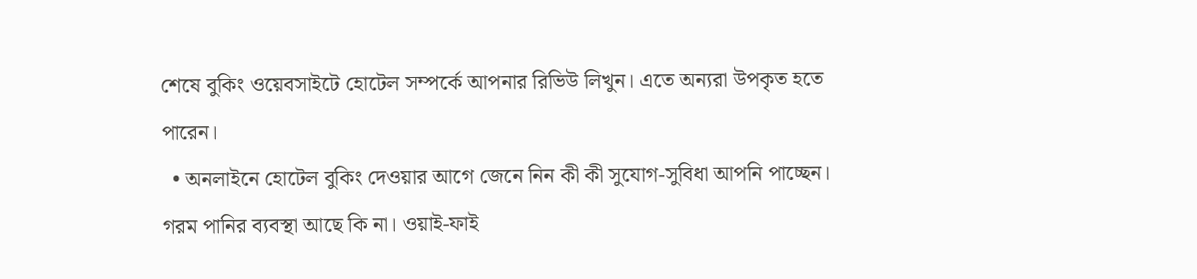শেষে বুকিং ওয়েবসাইটে হোটেল সম্পর্কে আপনার রিভিউ লিখুন। এতে অন্যরা উপকৃত হতে পারেন।
  • অনলাইনে হোটেল বুকিং দেওয়ার আগে জেনে নিন কী কী সুযোগ-সুবিধা আপনি পাচ্ছেন। গরম পানির ব্যবস্থা আছে কি না। ওয়াই-ফাই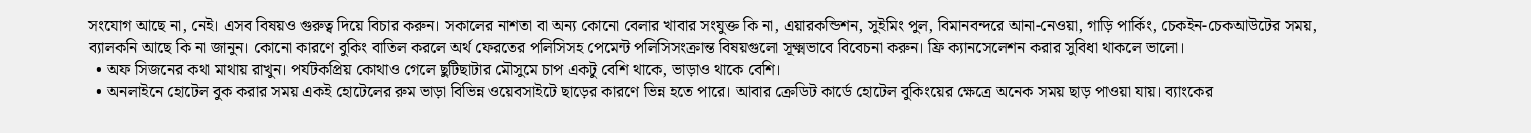সংযোগ আছে না, নেই। এসব বিষয়ও গুরুত্ব দিয়ে বিচার করুন। সকালের নাশতা বা অন্য কোনো বেলার খাবার সংযুক্ত কি না, এয়ারকন্ডিশন, সুইমিং পুল, বিমানবন্দরে আনা-নেওয়া, গাড়ি পার্কিং, চেকইন-চেকআউটের সময়, ব্যালকনি আছে কি না জানুন। কোনো কারণে বুকিং বাতিল করলে অর্থ ফেরতের পলিসিসহ পেমেন্ট পলিসিসংক্রান্ত বিষয়গুলো সূক্ষ্মভাবে বিবেচনা করুন। ফ্রি ক্যানসেলেশন করার সুবিধা থাকলে ভালো।
  • অফ সিজনের কথা মাথায় রাখুন। পর্যটকপ্রিয় কোথাও গেলে ছুটিছাটার মৌসুমে চাপ একটু বেশি থাকে, ভাড়াও থাকে বেশি।
  • অনলাইনে হোটেল বুক করার সময় একই হোটেলের রুম ভাড়া বিভিন্ন ওয়েবসাইটে ছাড়ের কারণে ভিন্ন হতে পারে। আবার ক্রেডিট কার্ডে হোটেল বুকিংয়ের ক্ষেত্রে অনেক সময় ছাড় পাওয়া যায়। ব্যাংকের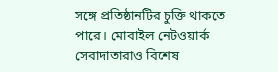সঙ্গে প্রতিষ্ঠানটির চুক্তি থাকতে পারে। মোবাইল নেটওয়ার্ক সেবাদাতারাও বিশেষ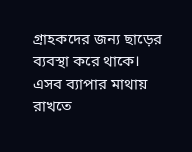গ্রাহকদের জন্য ছাড়ের ব্যবস্থা করে থাকে। এসব ব্যাপার মাথায় রাখতে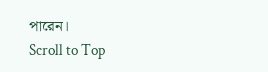পারেন।
Scroll to Top